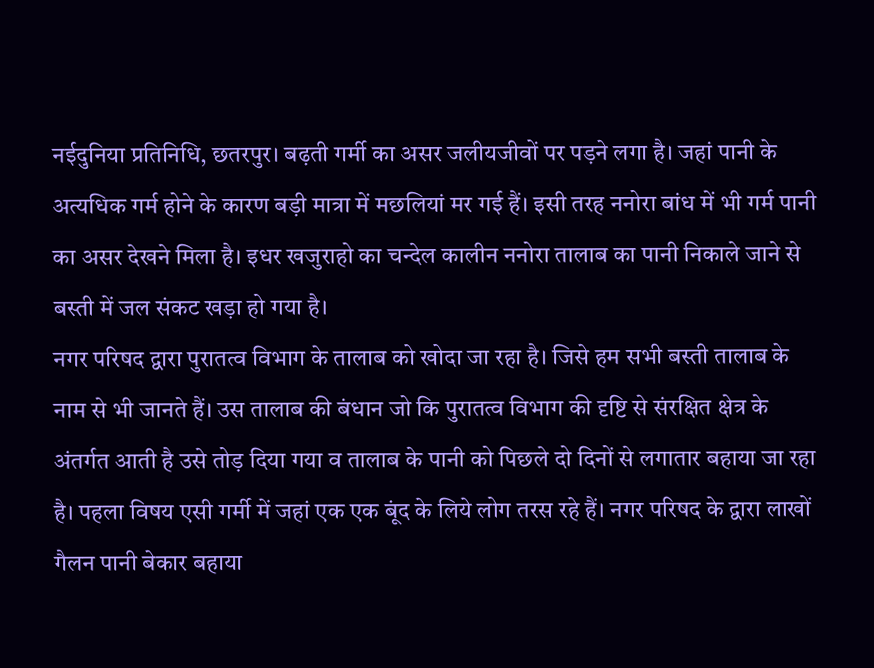नईदुनिया प्रतिनिधि, छतरपुर। बढ़ती गर्मी का असर जलीयजीवों पर पड़ने लगा है। जहां पानी के अत्यधिक गर्म होने के कारण बड़ी मात्रा में मछलियां मर गई हैं। इसी तरह ननोरा बांध में भी गर्म पानी का असर देखने मिला है। इधर खजुराहो का चन्देल कालीन ननोरा तालाब का पानी निकाले जाने से बस्ती में जल संकट खड़ा हो गया है।
नगर परिषद द्वारा पुरातत्व विभाग के तालाब को खोदा जा रहा है। जिसे हम सभी बस्ती तालाब के नाम से भी जानते हैं। उस तालाब की बंधान जो कि पुरातत्व विभाग की दृष्टि से संरक्षित क्षेत्र के अंतर्गत आती है उसे तोड़ दिया गया व तालाब के पानी को पिछले दो दिनों से लगातार बहाया जा रहा है। पहला विषय एसी गर्मी में जहां एक एक बूंद के लिये लोग तरस रहे हैं। नगर परिषद के द्वारा लाखों गैलन पानी बेकार बहाया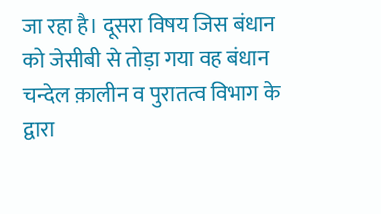जा रहा है। दूसरा विषय जिस बंधान को जेसीबी से तोड़ा गया वह बंधान चन्देल क़ालीन व पुरातत्व विभाग के द्वारा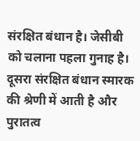संरक्षित बंधान है। जेसीबी को चलाना पहला गुनाह है। दूसरा संरक्षित बंधान स्मारक की श्रेणी में आती है और पुरातत्व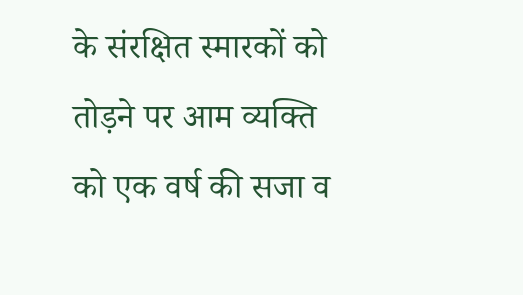के संरक्षित स्मारकों को तोड़ने पर आम व्यक्ति को एक वर्ष की सजा व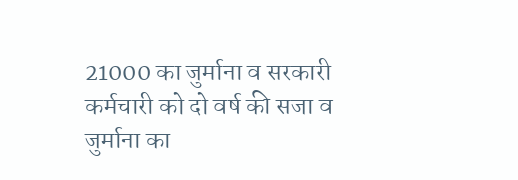21000 का जुर्माना व सरकारी कर्मचारी को दो वर्ष की सजा व जुर्माना का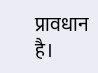प्रावधान है।